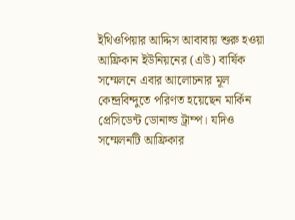ইথিওপিয়ার আদ্দিস আবাবায় শুরু হওয়া আফ্রিকান ইউনিয়নের (এউ) বার্ষিক সম্মেলনে এবার আলোচনার মূল কেন্দ্রবিন্দুতে পরিণত হয়েছেন মার্কিন প্রেসিডেন্ট ডোনাল্ড ট্রাম্প। যদিও সম্মেলনটি আফ্রিকার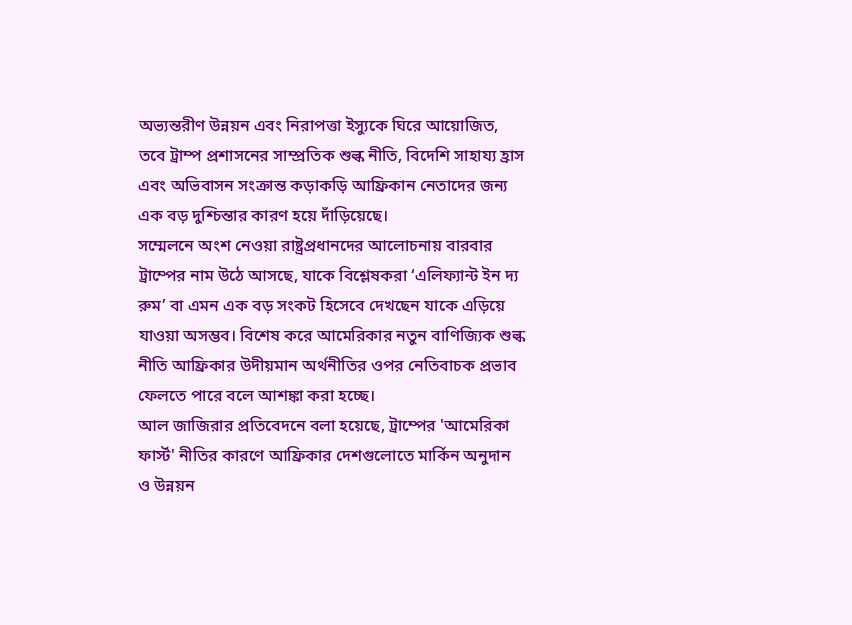অভ্যন্তরীণ উন্নয়ন এবং নিরাপত্তা ইস্যুকে ঘিরে আয়োজিত, তবে ট্রাম্প প্রশাসনের সাম্প্রতিক শুল্ক নীতি, বিদেশি সাহায্য হ্রাস এবং অভিবাসন সংক্রান্ত কড়াকড়ি আফ্রিকান নেতাদের জন্য এক বড় দুশ্চিন্তার কারণ হয়ে দাঁড়িয়েছে।
সম্মেলনে অংশ নেওয়া রাষ্ট্রপ্রধানদের আলোচনায় বারবার ট্রাম্পের নাম উঠে আসছে, যাকে বিশ্লেষকরা ‘এলিফ্যান্ট ইন দ্য রুম’ বা এমন এক বড় সংকট হিসেবে দেখছেন যাকে এড়িয়ে যাওয়া অসম্ভব। বিশেষ করে আমেরিকার নতুন বাণিজ্যিক শুল্ক নীতি আফ্রিকার উদীয়মান অর্থনীতির ওপর নেতিবাচক প্রভাব ফেলতে পারে বলে আশঙ্কা করা হচ্ছে।
আল জাজিরার প্রতিবেদনে বলা হয়েছে, ট্রাম্পের 'আমেরিকা ফার্স্ট' নীতির কারণে আফ্রিকার দেশগুলোতে মার্কিন অনুদান ও উন্নয়ন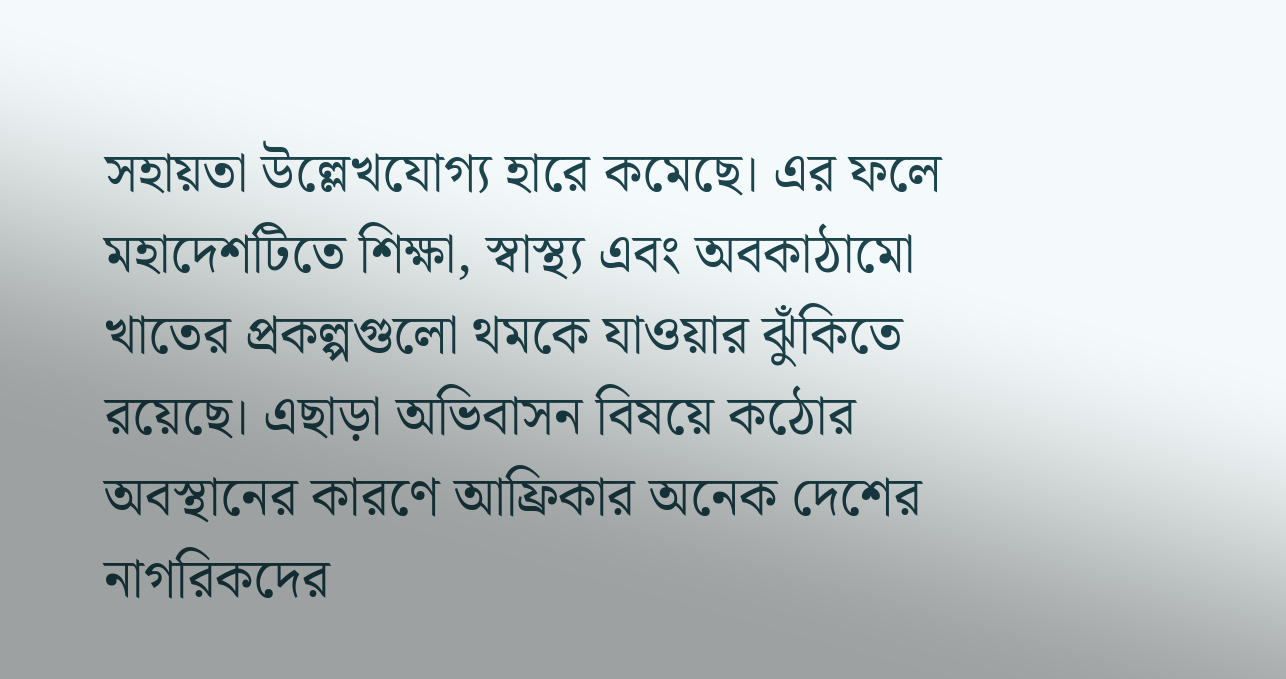সহায়তা উল্লেখযোগ্য হারে কমেছে। এর ফলে মহাদেশটিতে শিক্ষা, স্বাস্থ্য এবং অবকাঠামো খাতের প্রকল্পগুলো থমকে যাওয়ার ঝুঁকিতে রয়েছে। এছাড়া অভিবাসন বিষয়ে কঠোর অবস্থানের কারণে আফ্রিকার অনেক দেশের নাগরিকদের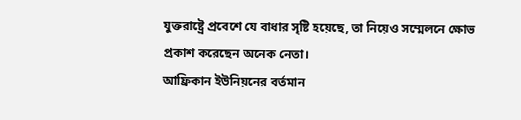যুক্তরাষ্ট্রে প্রবেশে যে বাধার সৃষ্টি হয়েছে, তা নিয়েও সম্মেলনে ক্ষোভ প্রকাশ করেছেন অনেক নেতা।
আফ্রিকান ইউনিয়নের বর্তমান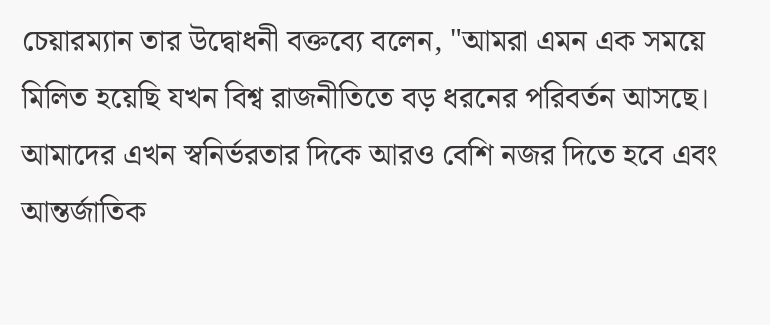চেয়ারম্যান তার উদ্বোধনী বক্তব্যে বলেন, "আমরা এমন এক সময়ে মিলিত হয়েছি যখন বিশ্ব রাজনীতিতে বড় ধরনের পরিবর্তন আসছে। আমাদের এখন স্বনির্ভরতার দিকে আরও বেশি নজর দিতে হবে এবং আন্তর্জাতিক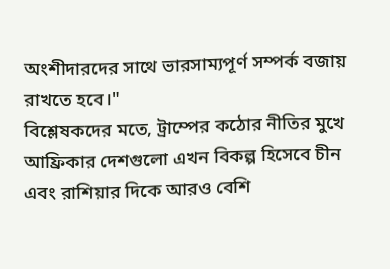অংশীদারদের সাথে ভারসাম্যপূর্ণ সম্পর্ক বজায় রাখতে হবে।"
বিশ্লেষকদের মতে, ট্রাম্পের কঠোর নীতির মুখে আফ্রিকার দেশগুলো এখন বিকল্প হিসেবে চীন এবং রাশিয়ার দিকে আরও বেশি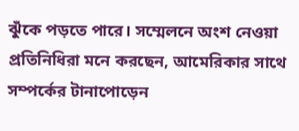ঝুঁকে পড়তে পারে। সম্মেলনে অংশ নেওয়া প্রতিনিধিরা মনে করছেন, আমেরিকার সাথে সম্পর্কের টানাপোড়েন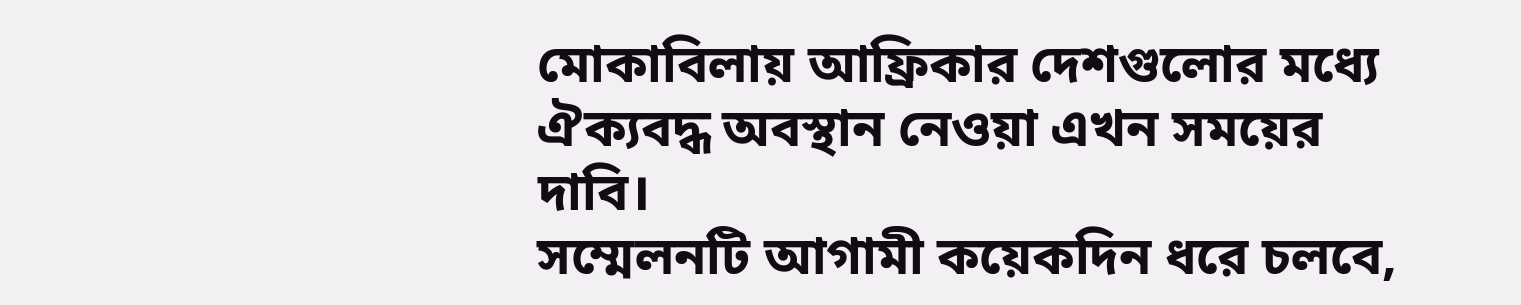মোকাবিলায় আফ্রিকার দেশগুলোর মধ্যে ঐক্যবদ্ধ অবস্থান নেওয়া এখন সময়ের দাবি।
সম্মেলনটি আগামী কয়েকদিন ধরে চলবে,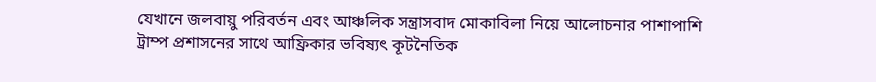যেখানে জলবায়ু পরিবর্তন এবং আঞ্চলিক সন্ত্রাসবাদ মোকাবিলা নিয়ে আলোচনার পাশাপাশি ট্রাম্প প্রশাসনের সাথে আফ্রিকার ভবিষ্যৎ কূটনৈতিক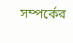সম্পর্কের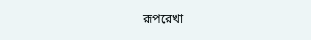রূপরেখা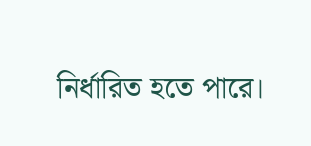নির্ধারিত হতে পারে।